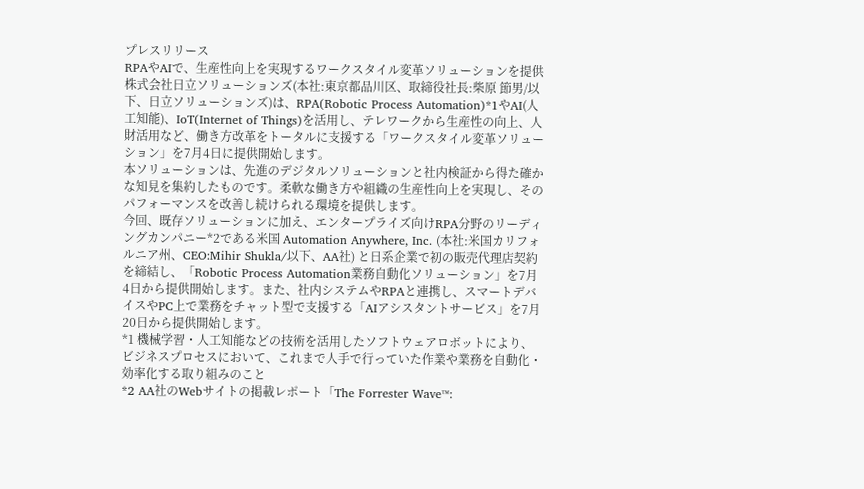プレスリリース
RPAやAIで、生産性向上を実現するワークスタイル変革ソリューションを提供
株式会社日立ソリューションズ(本社:東京都品川区、取締役社長:柴原 節男/以下、日立ソリューションズ)は、RPA(Robotic Process Automation)*1やAI(人工知能)、IoT(Internet of Things)を活用し、テレワークから生産性の向上、人財活用など、働き方改革をトータルに支援する「ワークスタイル変革ソリューション」を7月4日に提供開始します。
本ソリューションは、先進のデジタルソリューションと社内検証から得た確かな知見を集約したものです。柔軟な働き方や組織の生産性向上を実現し、そのパフォーマンスを改善し続けられる環境を提供します。
今回、既存ソリューションに加え、エンタープライズ向けRPA分野のリーディングカンパニー*2である米国 Automation Anywhere, Inc. (本社:米国カリフォルニア州、CEO:Mihir Shukla/以下、AA社) と日系企業で初の販売代理店契約を締結し、「Robotic Process Automation業務自動化ソリューション」を7月4日から提供開始します。また、社内システムやRPAと連携し、スマートデバイスやPC上で業務をチャット型で支援する「AIアシスタントサービス」を7月20日から提供開始します。
*1 機械学習・人工知能などの技術を活用したソフトウェアロボットにより、ビジネスプロセスにおいて、これまで人手で行っていた作業や業務を自動化・効率化する取り組みのこと
*2 AA社のWebサイトの掲載レポート「The Forrester Wave™: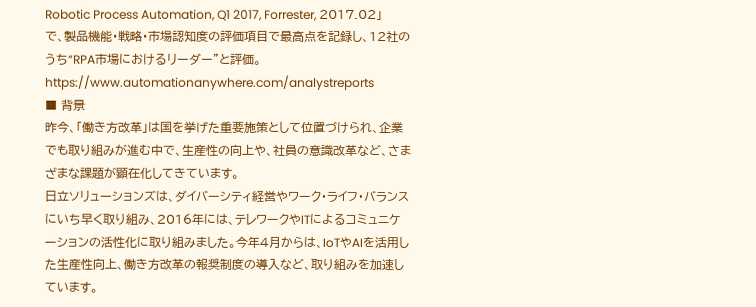Robotic Process Automation, Q1 2017, Forrester, 2017.02」で、製品機能・戦略・市場認知度の評価項目で最高点を記録し、12社のうち“RPA市場におけるリーダー”と評価。
https://www.automationanywhere.com/analystreports
■ 背景
昨今、「働き方改革」は国を挙げた重要施策として位置づけられ、企業でも取り組みが進む中で、生産性の向上や、社員の意識改革など、さまざまな課題が顕在化してきています。
日立ソリューションズは、ダイバーシティ経営やワーク・ライフ・バランスにいち早く取り組み、2016年には、テレワークやITによるコミュニケーションの活性化に取り組みました。今年4月からは、IoTやAIを活用した生産性向上、働き方改革の報奨制度の導入など、取り組みを加速しています。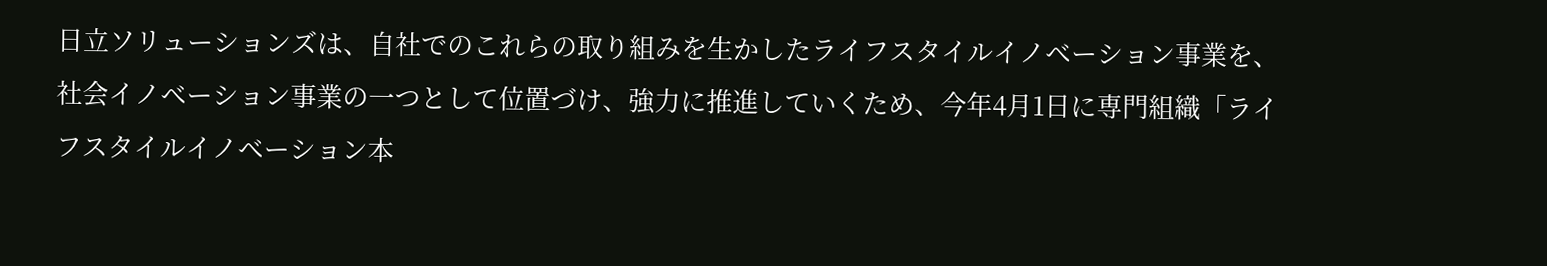日立ソリューションズは、自社でのこれらの取り組みを生かしたライフスタイルイノベーション事業を、社会イノベーション事業の一つとして位置づけ、強力に推進していくため、今年4月1日に専門組織「ライフスタイルイノベーション本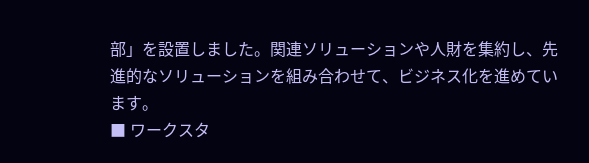部」を設置しました。関連ソリューションや人財を集約し、先進的なソリューションを組み合わせて、ビジネス化を進めています。
■ ワークスタ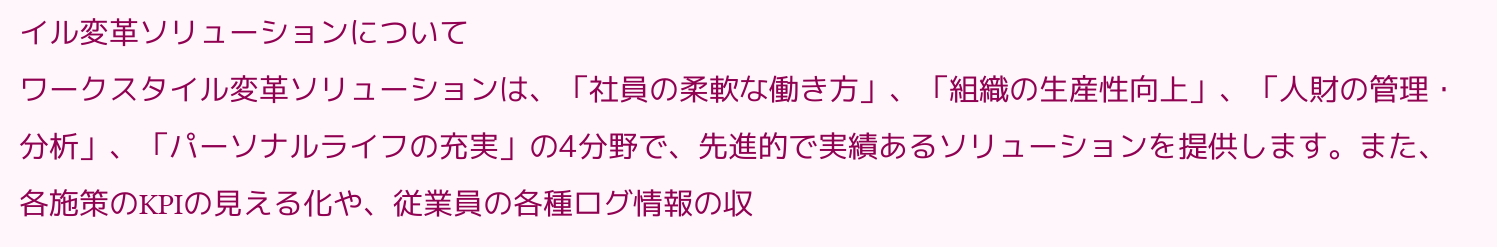イル変革ソリューションについて
ワークスタイル変革ソリューションは、「社員の柔軟な働き方」、「組織の生産性向上」、「人財の管理・分析」、「パーソナルライフの充実」の4分野で、先進的で実績あるソリューションを提供します。また、各施策のKPIの見える化や、従業員の各種ログ情報の収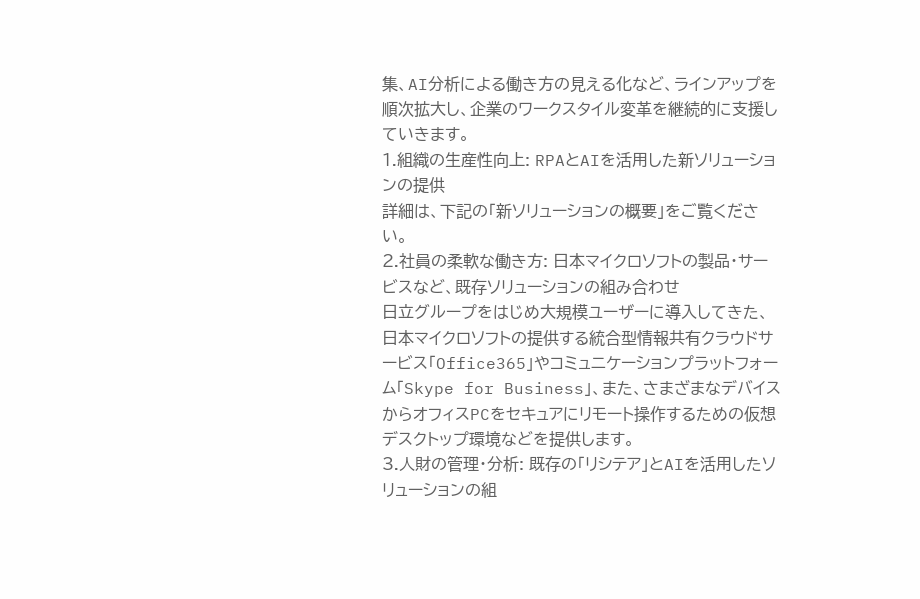集、AI分析による働き方の見える化など、ラインアップを順次拡大し、企業のワークスタイル変革を継続的に支援していきます。
1.組織の生産性向上: RPAとAIを活用した新ソリューションの提供
詳細は、下記の「新ソリューションの概要」をご覧ください。
2.社員の柔軟な働き方: 日本マイクロソフトの製品・サービスなど、既存ソリューションの組み合わせ
日立グループをはじめ大規模ユーザーに導入してきた、日本マイクロソフトの提供する統合型情報共有クラウドサービス「Office365」やコミュニケーションプラットフォーム「Skype for Business」、また、さまざまなデバイスからオフィスPCをセキュアにリモート操作するための仮想デスクトップ環境などを提供します。
3.人財の管理・分析: 既存の「リシテア」とAIを活用したソリューションの組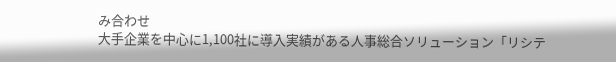み合わせ
大手企業を中心に1,100社に導入実績がある人事総合ソリューション「リシテ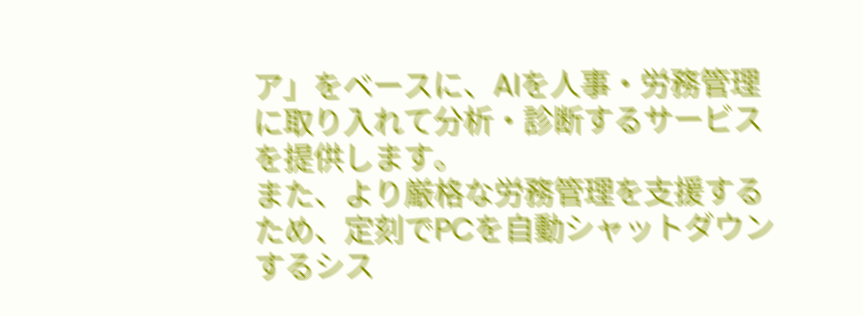ア」をベースに、AIを人事・労務管理に取り入れて分析・診断するサービスを提供します。
また、より厳格な労務管理を支援するため、定刻でPCを自動シャットダウンするシス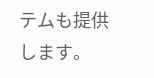テムも提供します。